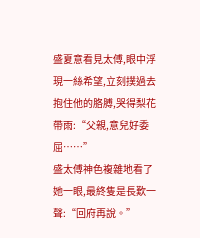盛夏意看見太傅,眼中浮現一絲希望,立刻撲過去抱住他的胳膊,哭得梨花帶雨:“父親,意兒好委屈……”
盛太傅神色複雜地看了她一眼,最終隻是長歎一聲:“回府再說。”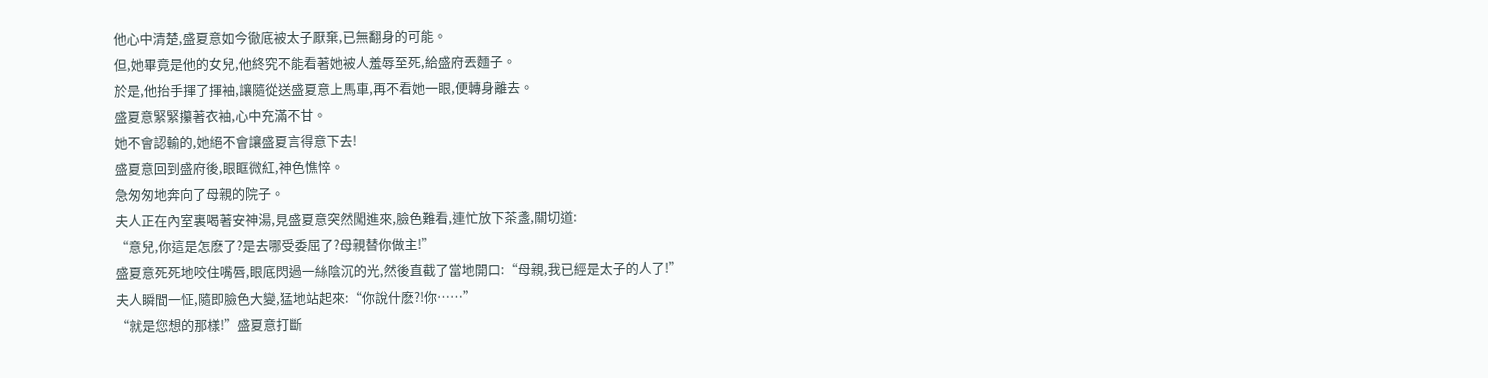他心中清楚,盛夏意如今徹底被太子厭棄,已無翻身的可能。
但,她畢竟是他的女兒,他終究不能看著她被人羞辱至死,給盛府丟麵子。
於是,他抬手揮了揮袖,讓隨從送盛夏意上馬車,再不看她一眼,便轉身離去。
盛夏意緊緊攥著衣袖,心中充滿不甘。
她不會認輸的,她絕不會讓盛夏言得意下去!
盛夏意回到盛府後,眼眶微紅,神色憔悴。
急匆匆地奔向了母親的院子。
夫人正在內室裏喝著安神湯,見盛夏意突然闖進來,臉色難看,連忙放下茶盞,關切道:
“意兒,你這是怎麽了?是去哪受委屈了?母親替你做主!”
盛夏意死死地咬住嘴唇,眼底閃過一絲陰沉的光,然後直截了當地開口:“母親,我已經是太子的人了!”
夫人瞬間一怔,隨即臉色大變,猛地站起來:“你說什麽?!你……”
“就是您想的那樣!”盛夏意打斷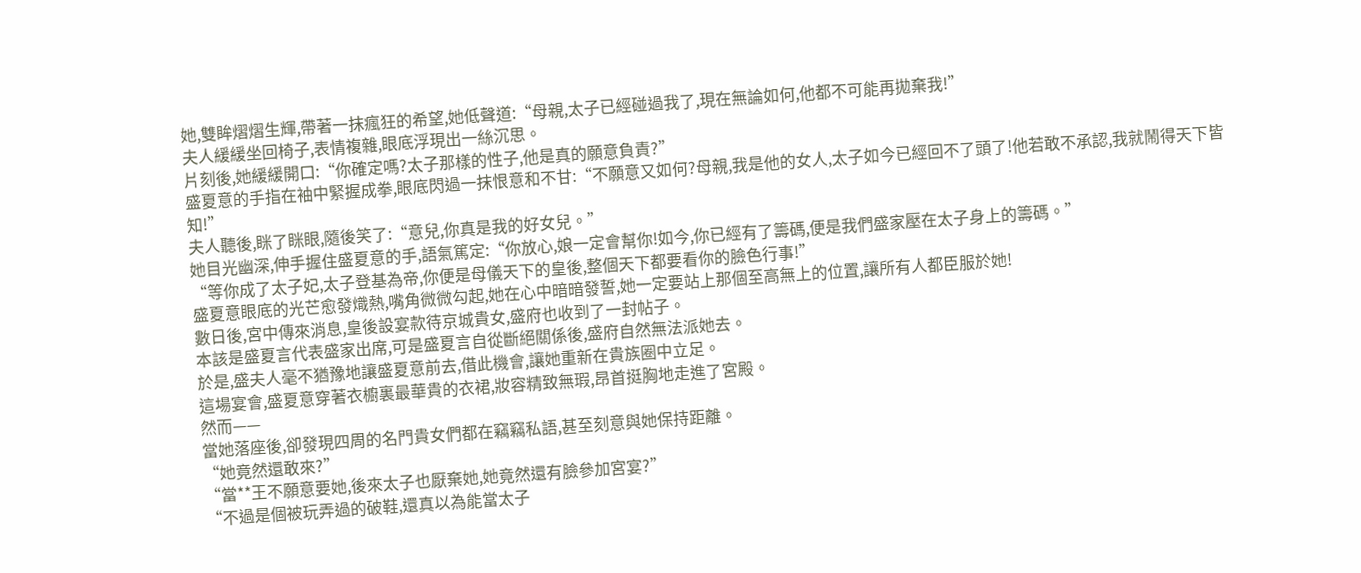她,雙眸熠熠生輝,帶著一抹瘋狂的希望,她低聲道:“母親,太子已經碰過我了,現在無論如何,他都不可能再拋棄我!”
夫人緩緩坐回椅子,表情複雜,眼底浮現出一絲沉思。
片刻後,她緩緩開口:“你確定嗎?太子那樣的性子,他是真的願意負責?”
盛夏意的手指在袖中緊握成拳,眼底閃過一抹恨意和不甘:“不願意又如何?母親,我是他的女人,太子如今已經回不了頭了!他若敢不承認,我就鬧得天下皆知!”
夫人聽後,眯了眯眼,隨後笑了:“意兒,你真是我的好女兒。”
她目光幽深,伸手握住盛夏意的手,語氣篤定:“你放心,娘一定會幫你!如今,你已經有了籌碼,便是我們盛家壓在太子身上的籌碼。”
“等你成了太子妃,太子登基為帝,你便是母儀天下的皇後,整個天下都要看你的臉色行事!”
盛夏意眼底的光芒愈發熾熱,嘴角微微勾起,她在心中暗暗發誓,她一定要站上那個至高無上的位置,讓所有人都臣服於她!
數日後,宮中傳來消息,皇後設宴款待京城貴女,盛府也收到了一封帖子。
本該是盛夏言代表盛家出席,可是盛夏言自從斷絕關係後,盛府自然無法派她去。
於是,盛夫人毫不猶豫地讓盛夏意前去,借此機會,讓她重新在貴族圈中立足。
這場宴會,盛夏意穿著衣櫥裏最華貴的衣裙,妝容精致無瑕,昂首挺胸地走進了宮殿。
然而——
當她落座後,卻發現四周的名門貴女們都在竊竊私語,甚至刻意與她保持距離。
“她竟然還敢來?”
“當**王不願意要她,後來太子也厭棄她,她竟然還有臉參加宮宴?”
“不過是個被玩弄過的破鞋,還真以為能當太子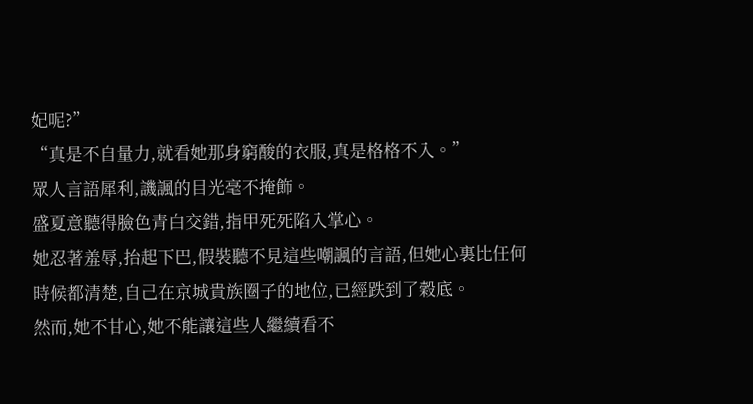妃呢?”
“真是不自量力,就看她那身窮酸的衣服,真是格格不入。”
眾人言語犀利,譏諷的目光毫不掩飾。
盛夏意聽得臉色青白交錯,指甲死死陷入掌心。
她忍著羞辱,抬起下巴,假裝聽不見這些嘲諷的言語,但她心裏比任何時候都清楚,自己在京城貴族圈子的地位,已經跌到了穀底。
然而,她不甘心,她不能讓這些人繼續看不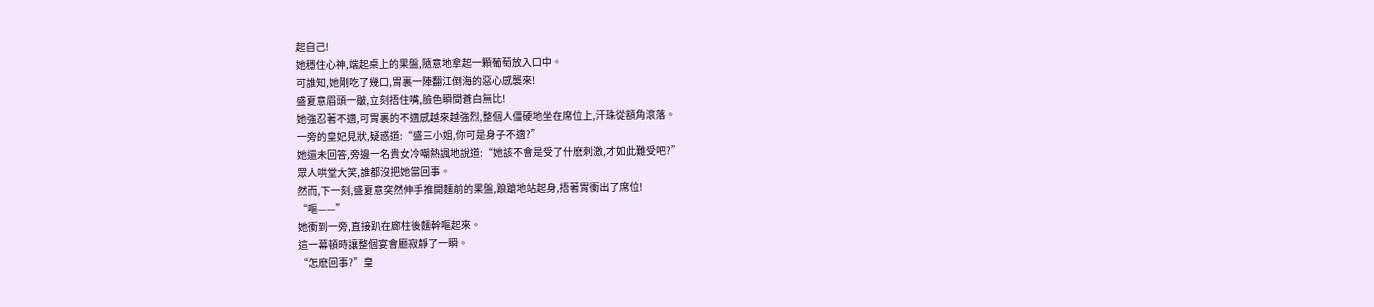起自己!
她穩住心神,端起桌上的果盤,隨意地拿起一顆葡萄放入口中。
可誰知,她剛吃了幾口,胃裏一陣翻江倒海的惡心感襲來!
盛夏意眉頭一皺,立刻捂住嘴,臉色瞬間蒼白無比!
她強忍著不適,可胃裏的不適感越來越強烈,整個人僵硬地坐在席位上,汗珠從額角滾落。
一旁的皇妃見狀,疑惑道:“盛三小姐,你可是身子不適?”
她還未回答,旁邊一名貴女冷嘲熱諷地說道:“她該不會是受了什麽刺激,才如此難受吧?”
眾人哄堂大笑,誰都沒把她當回事。
然而,下一刻,盛夏意突然伸手推開麵前的果盤,踉蹌地站起身,捂著胃衝出了席位!
“嘔——”
她衝到一旁,直接趴在廊柱後麵幹嘔起來。
這一幕頓時讓整個宴會廳寂靜了一瞬。
“怎麽回事?”皇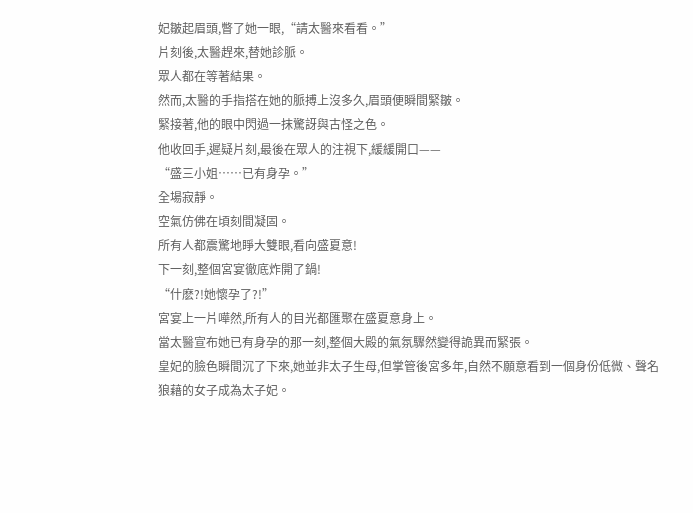妃皺起眉頭,瞥了她一眼,“請太醫來看看。”
片刻後,太醫趕來,替她診脈。
眾人都在等著結果。
然而,太醫的手指搭在她的脈搏上沒多久,眉頭便瞬間緊皺。
緊接著,他的眼中閃過一抹驚訝與古怪之色。
他收回手,遲疑片刻,最後在眾人的注視下,緩緩開口——
“盛三小姐……已有身孕。”
全場寂靜。
空氣仿佛在頃刻間凝固。
所有人都震驚地睜大雙眼,看向盛夏意!
下一刻,整個宮宴徹底炸開了鍋!
“什麽?!她懷孕了?!”
宮宴上一片嘩然,所有人的目光都匯聚在盛夏意身上。
當太醫宣布她已有身孕的那一刻,整個大殿的氣氛驟然變得詭異而緊張。
皇妃的臉色瞬間沉了下來,她並非太子生母,但掌管後宮多年,自然不願意看到一個身份低微、聲名狼藉的女子成為太子妃。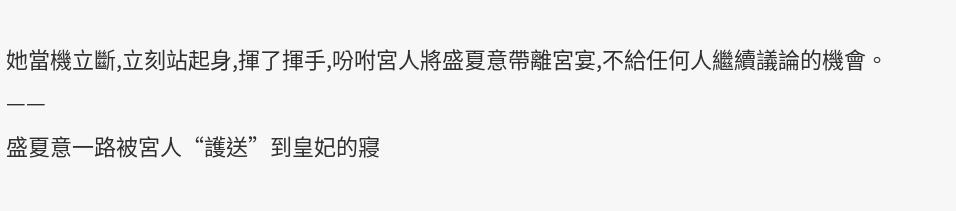她當機立斷,立刻站起身,揮了揮手,吩咐宮人將盛夏意帶離宮宴,不給任何人繼續議論的機會。
——
盛夏意一路被宮人“護送”到皇妃的寢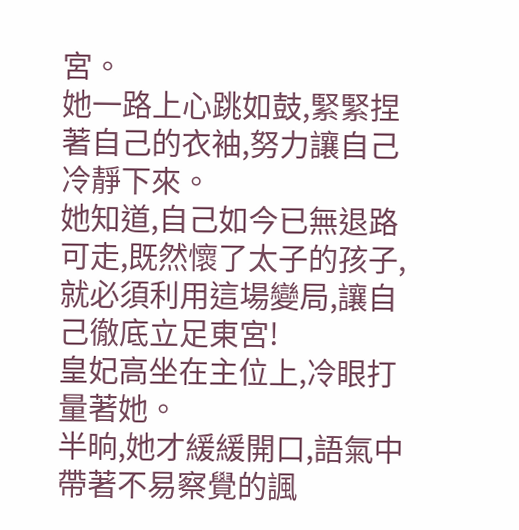宮。
她一路上心跳如鼓,緊緊捏著自己的衣袖,努力讓自己冷靜下來。
她知道,自己如今已無退路可走,既然懷了太子的孩子,就必須利用這場變局,讓自己徹底立足東宮!
皇妃高坐在主位上,冷眼打量著她。
半晌,她才緩緩開口,語氣中帶著不易察覺的諷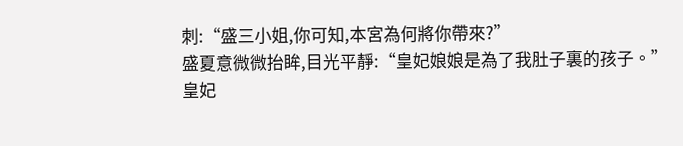刺:“盛三小姐,你可知,本宮為何將你帶來?”
盛夏意微微抬眸,目光平靜:“皇妃娘娘是為了我肚子裏的孩子。”
皇妃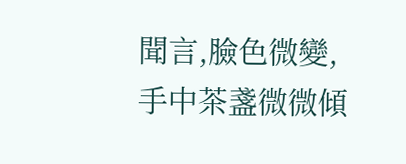聞言,臉色微變,手中茶盞微微傾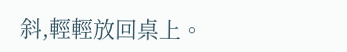斜,輕輕放回桌上。